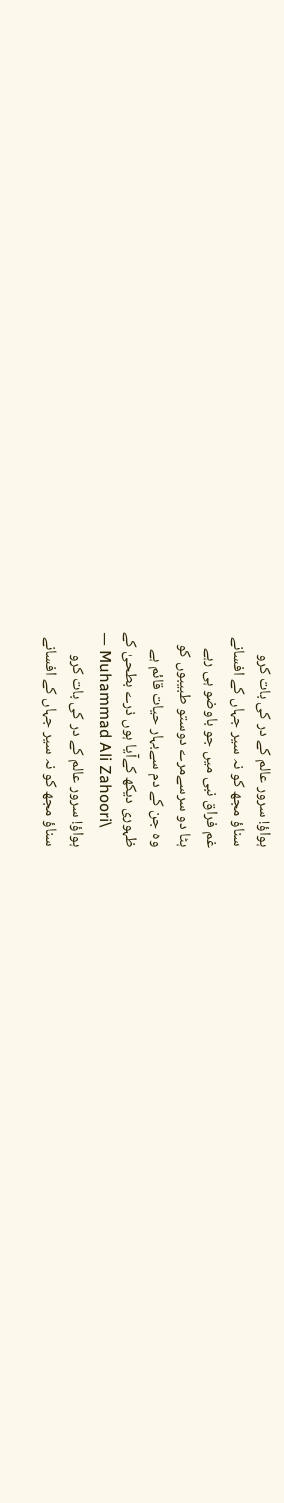ہواؤ! سرور عالم کے در کی بات کرو
سناؤ مجھ کو نہ سیر جہاں کے افسانے
غم فراق نبی میں جو باوضو ہی رہے
ہٹا دو سرسےمرے دوستو طبیبوں کو
وہ جن کے دم سےبہار حیات قائم ہے
ظہوری دیکھ کےآیا ہوں ذرے بطحیٰ کے
— Muhammad Ali Zahoori\
ہواؤ! سرور عالم کے در کی بات کرو
سناؤ مجھ کو نہ سیر جہاں کے افسانے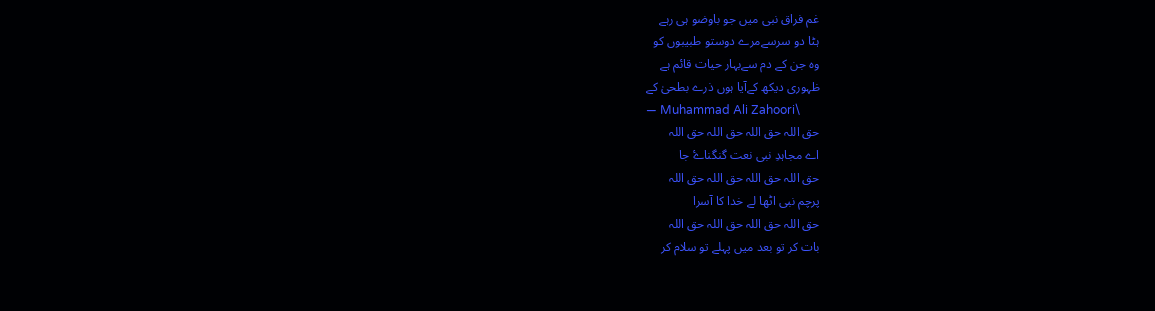غم فراق نبی میں جو باوضو ہی رہے
ہٹا دو سرسےمرے دوستو طبیبوں کو
وہ جن کے دم سےبہار حیات قائم ہے
ظہوری دیکھ کےآیا ہوں ذرے بطحیٰ کے
— Muhammad Ali Zahoori\
حق اللہ حق اللہ حق اللہ حق اللہ
اے مجاہدِ نبی نعت گنگناۓ جا
حق اللہ حق اللہ حق اللہ حق اللہ
پرچم نبی اٹھا لے خدا کا آسرا
حق اللہ حق اللہ حق اللہ حق اللہ
بات کر تو بعد میں پہلے تو سلام کر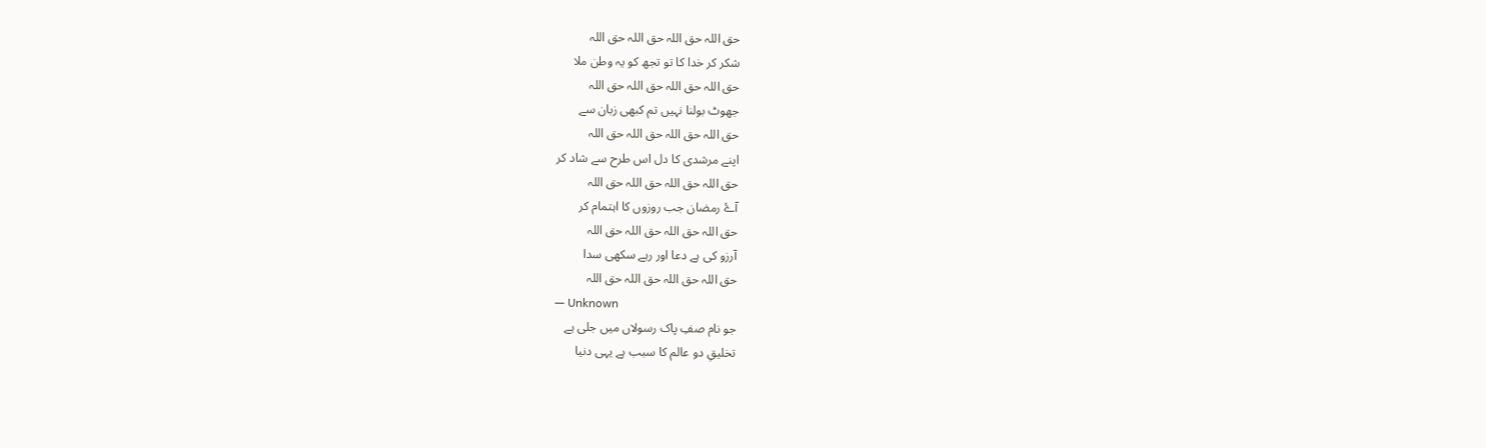حق اللہ حق اللہ حق اللہ حق اللہ
شکر کر خدا کا تو تجھ کو یہ وطن ملا
حق اللہ حق اللہ حق اللہ حق اللہ
جھوٹ بولنا نہیں تم کبھی زبان سے
حق اللہ حق اللہ حق اللہ حق اللہ
اپنے مرشدی کا دل اس طرح سے شاد کر
حق اللہ حق اللہ حق اللہ حق اللہ
آۓ رمضان جب روزوں کا اہتمام کر
حق اللہ حق اللہ حق اللہ حق اللہ
آرزو کی ہے دعا اور رہے سکھی سدا
حق اللہ حق اللہ حق اللہ حق اللہ
— Unknown
جو نام صفِ پاک رسولاں میں جلی ہے
تخلیقِ دو عالم کا سبب ہے یہی دنیا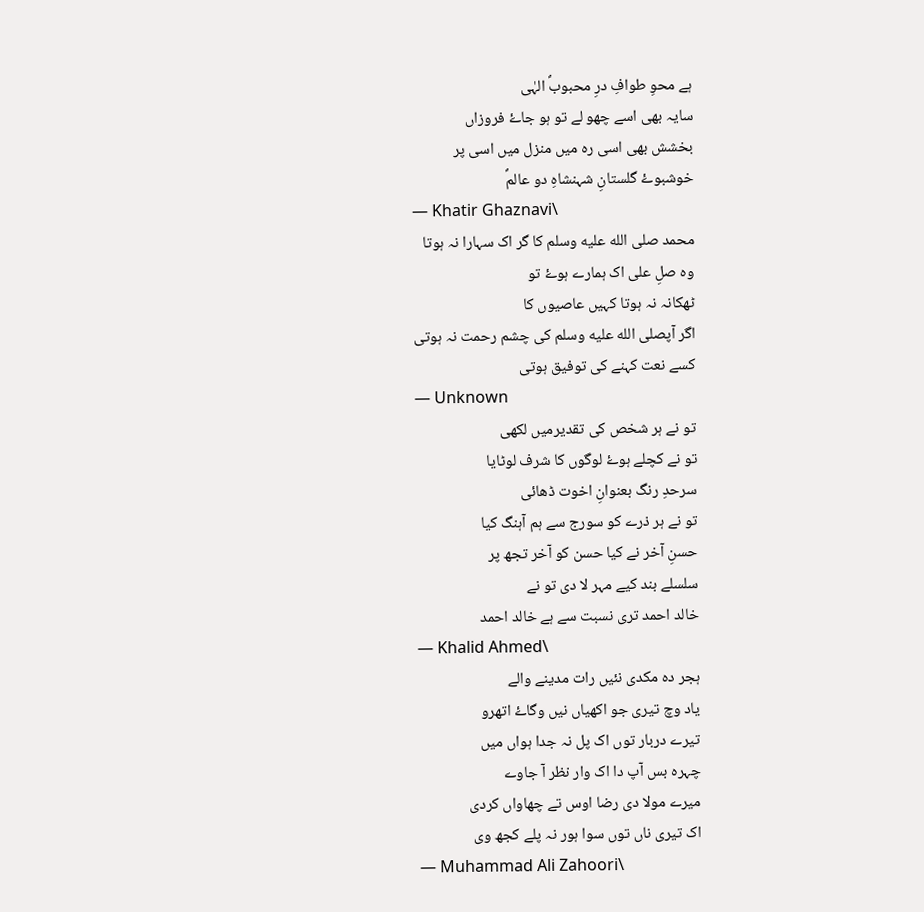ہے محوِ طوافِ درِ محبوبؐ الہٰی
سایہ بھی اسے چھو لے تو ہو جاۓ فروزاں
بخشش بھی اسی رہ میں منزل میں اسی پر
خوشبوۓ گلستانِ شہنشاہِ دو عالمؐ
— Khatir Ghaznavi\
محمد صلى الله عليه وسلم کا گر اک سہارا نہ ہوتا
وہ صلِ علی اک ہمارے ہوۓ تو
ٹھکانہ نہ ہوتا کہیں عاصیوں کا
اگر آپصلى الله عليه وسلم کی چشم رحمت نہ ہوتی
کسے نعت کہنے کی توفیق ہوتی
— Unknown
تو نے ہر شخص کی تقدیرمیں لکھی
تو نے کچلے ہوۓ لوگوں کا شرف لوٹایا
سرحدِ رنگ بعنوانِ اخوت ڈھائی
تو نے ہر ذرے کو سورج سے ہم آہنگ کیا
حسنِ آخر نے کیا حسن کو آخر تجھ پر
سلسلے بند کیے مہر لا دی تو نے
خالد احمد تری نسبت سے ہے خالد احمد
— Khalid Ahmed\
ہجر دہ مکدی نئیں رات مدینے والے
یاد وچ تیری جو اکھیاں نیں وگاۓ اتھرو
تیرے دربار توں اک پل نہ جدا ہواں میں
چہرہ بس آپ دا اک وار نظر آ جاوے
میرے مولا دی رضا اوس تے چھاواں کردی
اک تیری ناں توں سوا ہور نہ پلے کجھ وی
— Muhammad Ali Zahoori\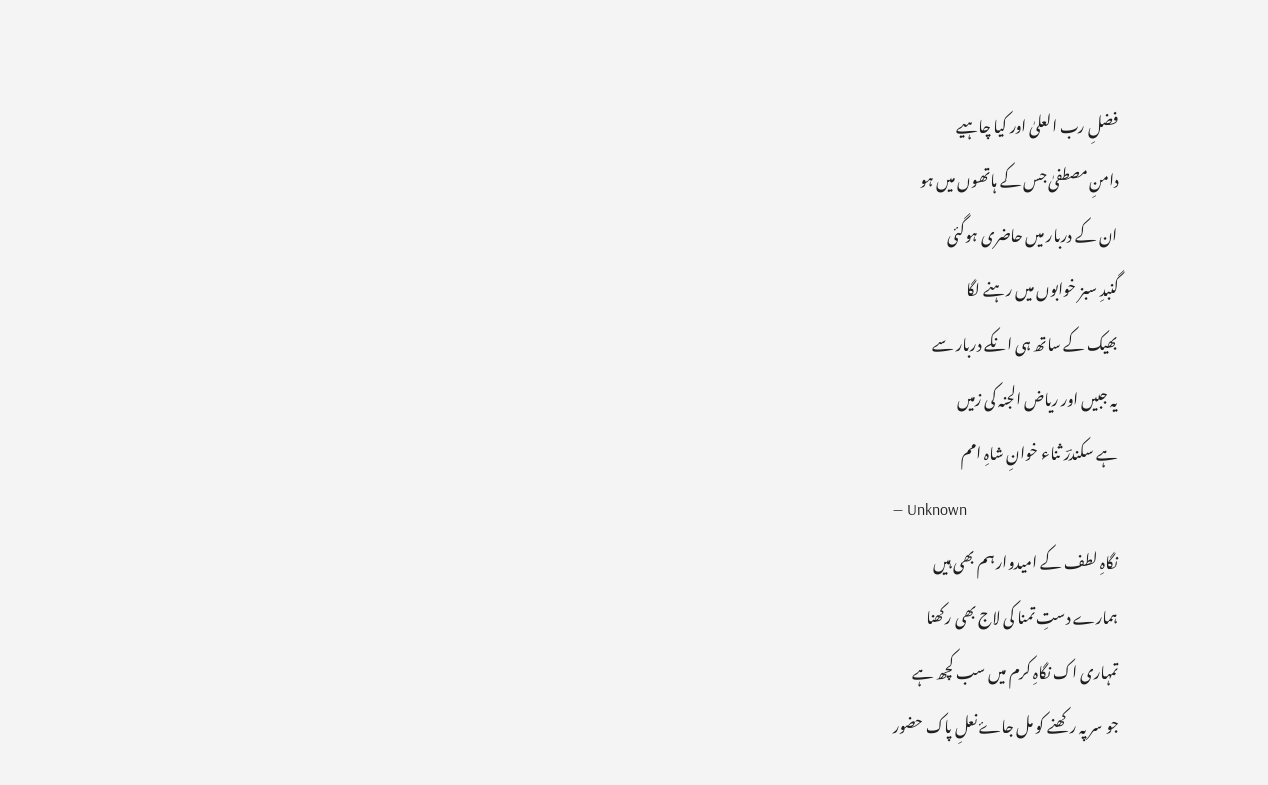فضلِ رب العلیٰ اور کیا چاہیے
دامنِ مصطفیٰ جس کے ہاتھوں میں ہو
ان کے دربار میں حاضری ہوگئی
گنبدِ سبز خوابوں میں رہنے لگا
بھیک کے ساتھ ہی انکے دربار سے
یہ جبیں اور ریاض الجنہ کی زمیں
ہے سکندرؔ ثناء خوانِ شاہِ امم
— Unknown
نگاہِ لطف کے امیدوار ہم بھی ہیں
ہمارے دستِ تمنا کی لاج بھی رکھنا
تمہاری اک نگاہِ کرم میں سب کچھ ہے
جو سر پہ رکھنے کو مل جاۓ نعلِ پاک حضور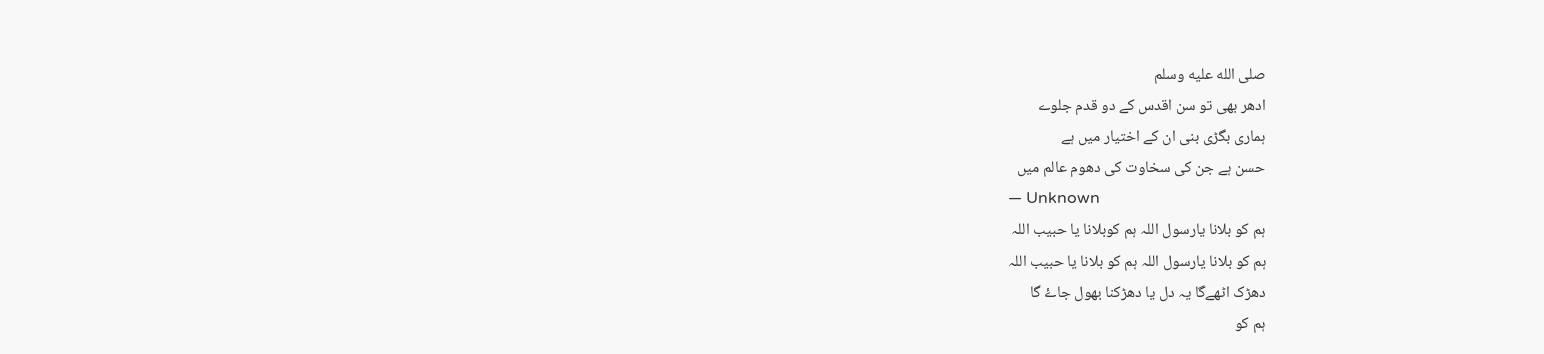صلى الله عليه وسلم
ادھر بھی تو سن اقدس کے دو قدم جلوے
ہماری بگڑی بنی ان کے اختیار میں ہے
حسن ہے جن کی سخاوت کی دھوم عالم میں
— Unknown
ہم کو بلانا یارسول اللہ ہم کوبلانا یا حبیب اللہ
ہم کو بلانا یارسول اللہ ہم کو بلانا یا حبیب اللہ
دھڑک اٹھےگا یہ دل یا دھڑکنا بھول جاۓ گا
ہم کو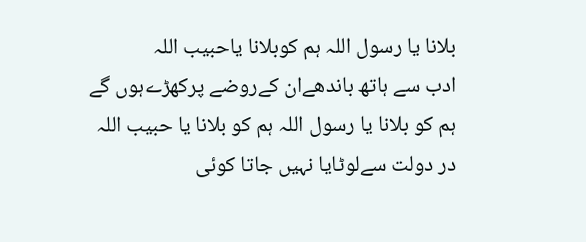بلانا یا رسول اللہ ہم کوبلانا یاحبیب اللہ
ادب سے ہاتھ باندھےان کےروضے پرکھڑےہوں گے
ہم کو بلانا یا رسول اللہ ہم کو بلانا یا حبیب اللہ
در دولت سےلوٹایا نہیں جاتا کوئی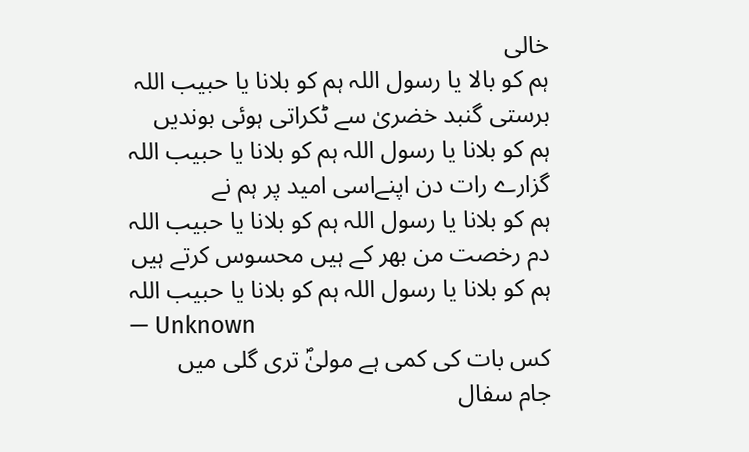خالی
ہم کو بالا یا رسول اللہ ہم کو بلانا یا حبیب اللہ
برستی گنبد خضریٰ سے ٹکراتی ہوئی بوندیں
ہم کو بلانا یا رسول اللہ ہم کو بلانا یا حبیب اللہ
گزارے رات دن اپنےاسی امید پر ہم نے
ہم کو بلانا یا رسول اللہ ہم کو بلانا یا حبیب اللہ
دم رخصت من بھر کے ہیں محسوس کرتے ہیں
ہم کو بلانا یا رسول اللہ ہم کو بلانا یا حبیب اللہ
— Unknown
کس بات کی کمی ہے مولیٰؐ تری گلی میں
جام سفال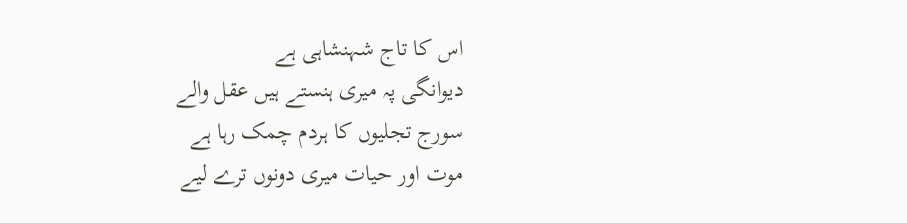اس کا تاج شہنشاہی ہے
دیوانگی پہ میری ہنستے ہیں عقل والے
سورج تجلیوں کا ہردم چمک رہا ہے
موت اور حیات میری دونوں ترے لیے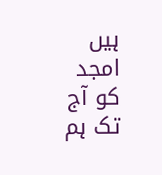ہیں
امجد کو آج تک ہم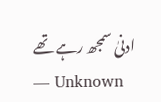ادنیٰ سمجھ رہے تھے
— Unknown